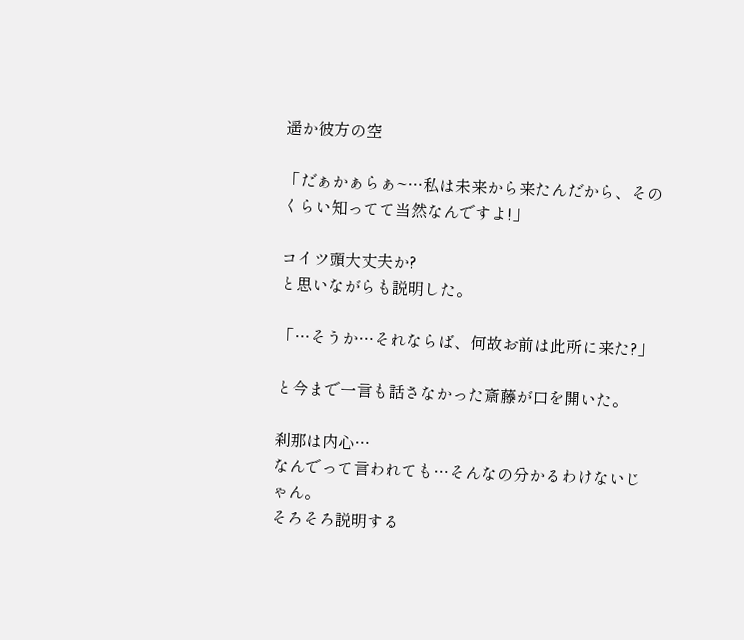遥か彼方の空

「だぁかぁらぁ~…私は未来から来たんだから、そのくらい知ってて当然なんですよ!」

コイツ頭大丈夫か?
と思いながらも説明した。

「…そうか…それならば、何故お前は此所に来た?」

と今まで一言も話さなかった斎藤が口を開いた。

刹那は内心…
なんでって言われても…そんなの分かるわけないじゃん。
そろそろ説明する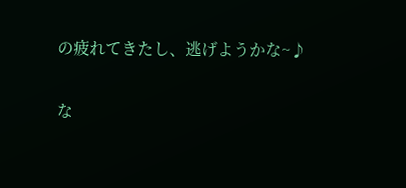の疲れてきたし、逃げようかな~♪

な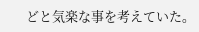どと気楽な事を考えていた。